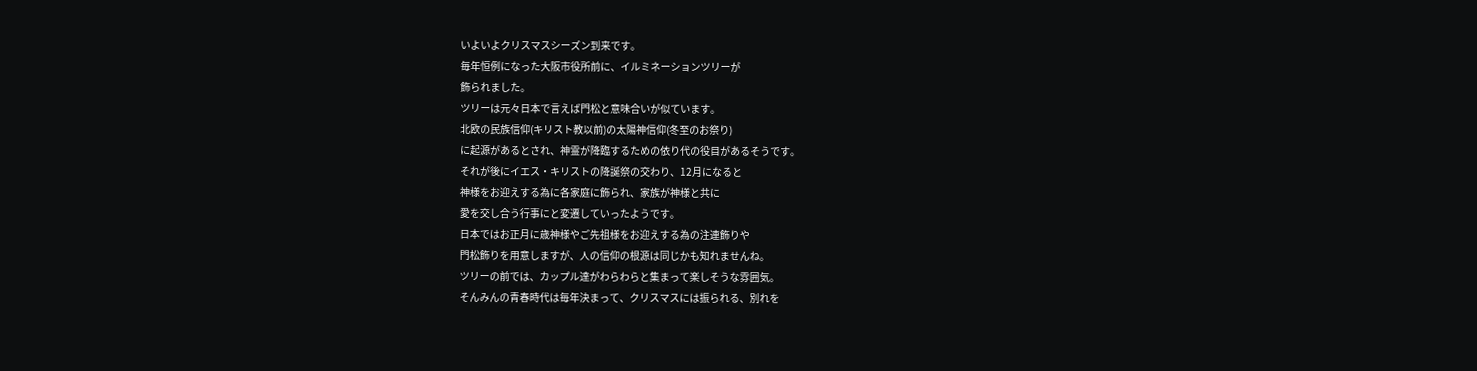いよいよクリスマスシーズン到来です。
毎年恒例になった大阪市役所前に、イルミネーションツリーが
飾られました。
ツリーは元々日本で言えば門松と意味合いが似ています。
北欧の民族信仰(キリスト教以前)の太陽神信仰(冬至のお祭り)
に起源があるとされ、神霊が降臨するための依り代の役目があるそうです。
それが後にイエス・キリストの降誕祭の交わり、12月になると
神様をお迎えする為に各家庭に飾られ、家族が神様と共に
愛を交し合う行事にと変遷していったようです。
日本ではお正月に歳神様やご先祖様をお迎えする為の注連飾りや
門松飾りを用意しますが、人の信仰の根源は同じかも知れませんね。
ツリーの前では、カップル達がわらわらと集まって楽しそうな雰囲気。
そんみんの青春時代は毎年決まって、クリスマスには振られる、別れを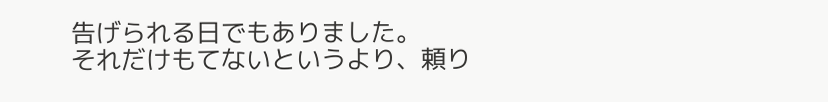告げられる日でもありました。
それだけもてないというより、頼り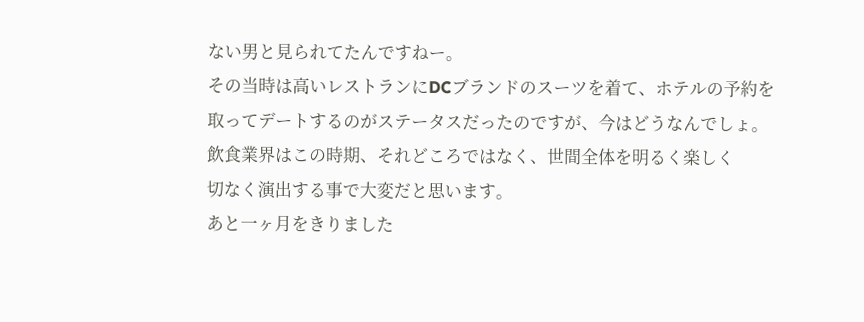ない男と見られてたんですねー。
その当時は高いレストランにDCブランドのスーツを着て、ホテルの予約を
取ってデートするのがステータスだったのですが、今はどうなんでしょ。
飲食業界はこの時期、それどころではなく、世間全体を明るく楽しく
切なく演出する事で大変だと思います。
あと一ヶ月をきりました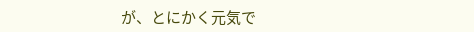が、とにかく元気で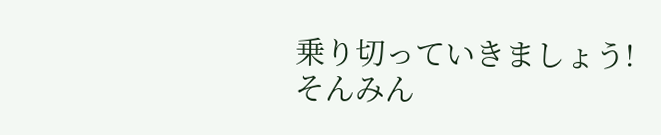乗り切っていきましょう!
そんみん